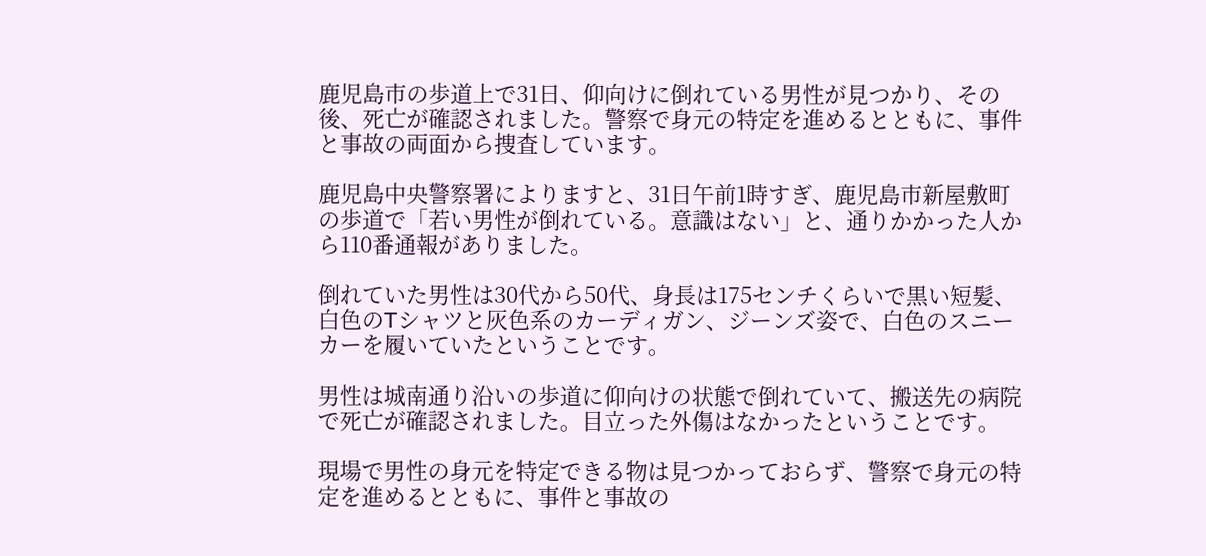鹿児島市の歩道上で31日、仰向けに倒れている男性が見つかり、その後、死亡が確認されました。警察で身元の特定を進めるとともに、事件と事故の両面から捜査しています。

鹿児島中央警察署によりますと、31日午前1時すぎ、鹿児島市新屋敷町の歩道で「若い男性が倒れている。意識はない」と、通りかかった人から110番通報がありました。

倒れていた男性は30代から50代、身長は175センチくらいで黒い短髪、白色のTシャツと灰色系のカーディガン、ジーンズ姿で、白色のスニーカーを履いていたということです。

男性は城南通り沿いの歩道に仰向けの状態で倒れていて、搬送先の病院で死亡が確認されました。目立った外傷はなかったということです。

現場で男性の身元を特定できる物は見つかっておらず、警察で身元の特定を進めるとともに、事件と事故の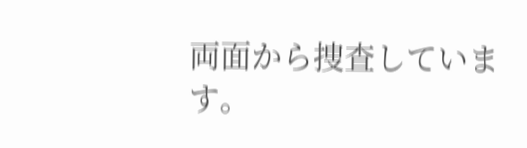両面から捜査しています。